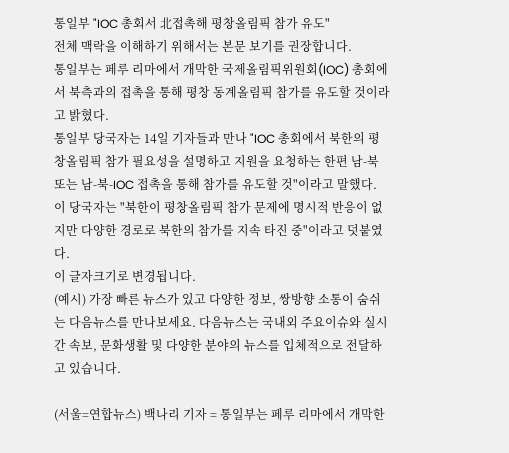통일부 "IOC 총회서 北접촉해 평창올림픽 참가 유도"
전체 맥락을 이해하기 위해서는 본문 보기를 권장합니다.
통일부는 페루 리마에서 개막한 국제올림픽위원회(IOC) 총회에서 북측과의 접촉을 통해 평창 동계올림픽 참가를 유도할 것이라고 밝혔다.
통일부 당국자는 14일 기자들과 만나 "IOC 총회에서 북한의 평창올림픽 참가 필요성을 설명하고 지원을 요청하는 한편 남-북 또는 남-북-IOC 접촉을 통해 참가를 유도할 것"이라고 말했다.
이 당국자는 "북한이 평창올림픽 참가 문제에 명시적 반응이 없지만 다양한 경로로 북한의 참가를 지속 타진 중"이라고 덧붙였다.
이 글자크기로 변경됩니다.
(예시) 가장 빠른 뉴스가 있고 다양한 정보, 쌍방향 소통이 숨쉬는 다음뉴스를 만나보세요. 다음뉴스는 국내외 주요이슈와 실시간 속보, 문화생활 및 다양한 분야의 뉴스를 입체적으로 전달하고 있습니다.

(서울=연합뉴스) 백나리 기자 = 통일부는 페루 리마에서 개막한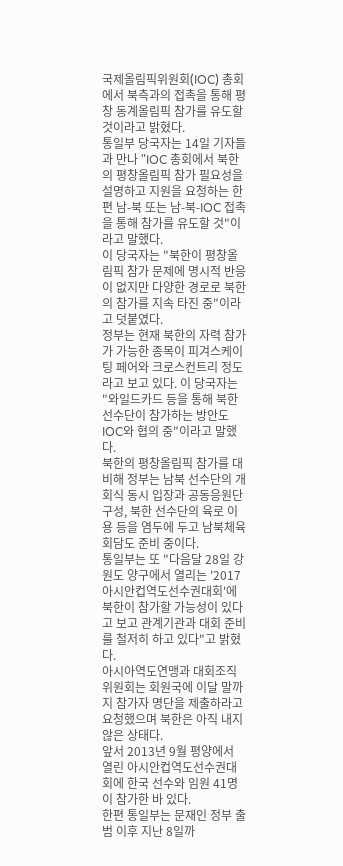국제올림픽위원회(IOC) 총회에서 북측과의 접촉을 통해 평창 동계올림픽 참가를 유도할 것이라고 밝혔다.
통일부 당국자는 14일 기자들과 만나 "IOC 총회에서 북한의 평창올림픽 참가 필요성을 설명하고 지원을 요청하는 한편 남-북 또는 남-북-IOC 접촉을 통해 참가를 유도할 것"이라고 말했다.
이 당국자는 "북한이 평창올림픽 참가 문제에 명시적 반응이 없지만 다양한 경로로 북한의 참가를 지속 타진 중"이라고 덧붙였다.
정부는 현재 북한의 자력 참가가 가능한 종목이 피겨스케이팅 페어와 크로스컨트리 정도라고 보고 있다. 이 당국자는 "와일드카드 등을 통해 북한 선수단이 참가하는 방안도 IOC와 협의 중"이라고 말했다.
북한의 평창올림픽 참가를 대비해 정부는 남북 선수단의 개회식 동시 입장과 공동응원단 구성, 북한 선수단의 육로 이용 등을 염두에 두고 남북체육회담도 준비 중이다.
통일부는 또 "다음달 28일 강원도 양구에서 열리는 '2017 아시안컵역도선수권대회'에 북한이 참가할 가능성이 있다고 보고 관계기관과 대회 준비를 철저히 하고 있다"고 밝혔다.
아시아역도연맹과 대회조직위원회는 회원국에 이달 말까지 참가자 명단을 제출하라고 요청했으며 북한은 아직 내지 않은 상태다.
앞서 2013년 9월 평양에서 열린 아시안컵역도선수권대회에 한국 선수와 임원 41명이 참가한 바 있다.
한편 통일부는 문재인 정부 출범 이후 지난 8일까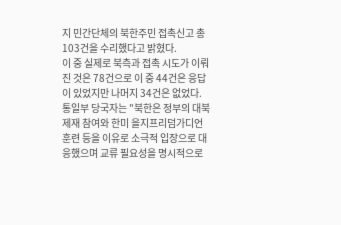지 민간단체의 북한주민 접촉신고 총 103건을 수리했다고 밝혔다.
이 중 실제로 북측과 접촉 시도가 이뤄진 것은 78건으로 이 중 44건은 응답이 있었지만 나머지 34건은 없었다.
통일부 당국자는 "북한은 정부의 대북제재 참여와 한미 을지프리덤가디언 훈련 등을 이유로 소극적 입장으로 대응했으며 교류 필요성을 명시적으로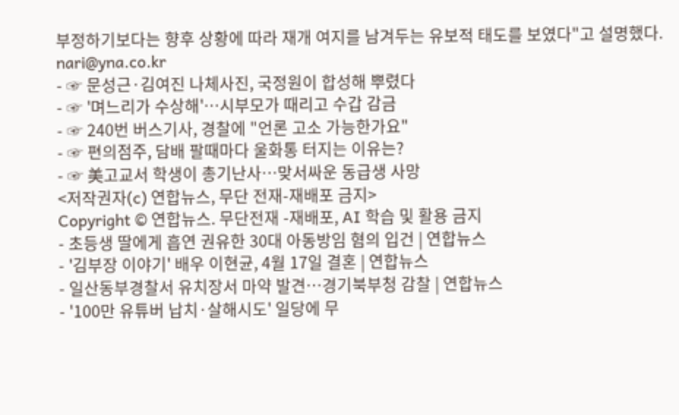부정하기보다는 향후 상황에 따라 재개 여지를 남겨두는 유보적 태도를 보였다"고 설명했다.
nari@yna.co.kr
- ☞ 문성근·김여진 나체사진, 국정원이 합성해 뿌렸다
- ☞ '며느리가 수상해'…시부모가 때리고 수갑 감금
- ☞ 240번 버스기사, 경찰에 "언론 고소 가능한가요"
- ☞ 편의점주, 담배 팔때마다 울화통 터지는 이유는?
- ☞ 美고교서 학생이 총기난사…맞서싸운 동급생 사망
<저작권자(c) 연합뉴스, 무단 전재-재배포 금지>
Copyright © 연합뉴스. 무단전재 -재배포, AI 학습 및 활용 금지
- 초등생 딸에게 흡연 권유한 30대 아동방임 혐의 입건 | 연합뉴스
- '김부장 이야기' 배우 이현균, 4월 17일 결혼 | 연합뉴스
- 일산동부경찰서 유치장서 마약 발견…경기북부청 감찰 | 연합뉴스
- '100만 유튜버 납치·살해시도' 일당에 무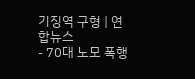기징역 구형 | 연합뉴스
- 70대 노모 폭행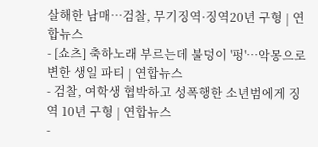살해한 남매…검찰, 무기징역·징역20년 구형 | 연합뉴스
- [쇼츠] 축하노래 부르는데 불덩이 '펑'…악몽으로 변한 생일 파티 | 연합뉴스
- 검찰, 여학생 협박하고 성폭행한 소년범에게 징역 10년 구형 | 연합뉴스
-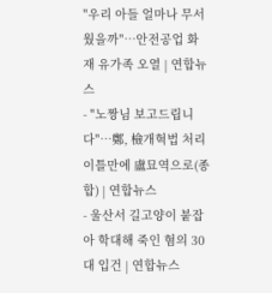"우리 아들 얼마나 무서웠을까"…안전공업 화재 유가족 오열 | 연합뉴스
- "노짱님 보고드립니다"…鄭, 檢개혁법 처리 이틀만에 盧묘역으로(종합) | 연합뉴스
- 울산서 길고양이 붙잡아 학대해 죽인 혐의 30대 입건 | 연합뉴스